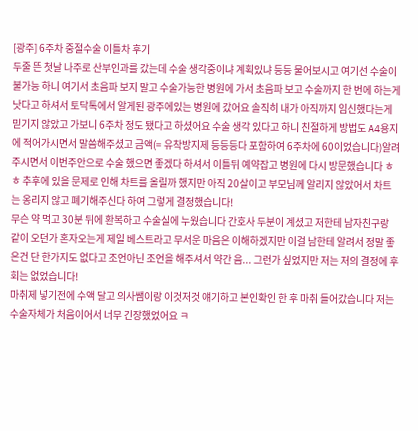[광주] 6주차 중절수술 이틀차 후기
두줄 뜬 첫날 나주로 산부인과를 갔는데 수술 생각중이냐 계획있냐 등등 물어보시고 여기선 수술이 불가능 하니 여기서 초음파 보지 말고 수술가능한 병원에 가서 초음파 보고 수술까지 한 번에 하는게 낫다고 하셔서 토닥톡에서 알게된 광주에있는 병원에 갔어요 솔직히 내가 아직까지 임신했다는게 믿기지 않았고 가보니 6주차 정도 됐다고 하셨어요 수술 생각 있다고 하니 친절하게 방법도 A4용지에 적어가시면서 말씀해주셨고 금액(= 유착방지제 등등등다 포함하여 6주차에 60이었습니다)알려주시면서 이번주안으로 수술 했으면 좋겠다 하셔서 이틀뒤 예약잡고 병원에 다시 방문했습니다 ㅎㅎ 추후에 있을 문제로 인해 차트를 올릴까 했지만 아직 20살이고 부모님께 알리지 않았어서 차트는 옹리지 않고 폐기해주신다 하여 그렇게 결정했습니다!
무슨 약 먹고 30분 뒤에 환복하고 수술실에 누웠습니다 간호사 두분이 계셨고 저한테 남자친구랑 같이 오던가 혼자오는게 제일 베스트라고 무서운 마음은 이해하겠지만 이걸 남한테 알려서 정말 좋은건 단 한가지도 없다고 조언아닌 조언을 해주셔서 약간 음... 그런가 싶었지만 저는 저의 결정에 후회는 없었습니다!
마취제 넣기전에 수액 달고 의사쌤이랑 이것저것 얘기하고 본인확인 한 후 마취 들어갔습니다 저는 수술자체가 처음이어서 너무 긴장했었어요 ㅋ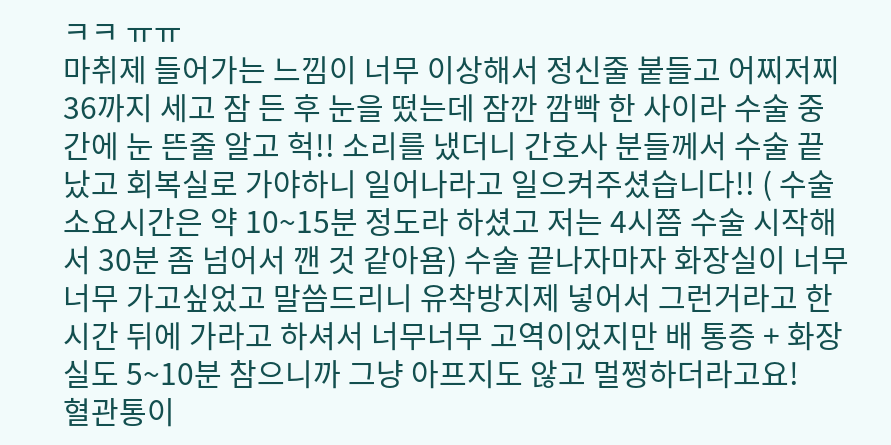ㅋㅋ ㅠㅠ
마취제 들어가는 느낌이 너무 이상해서 정신줄 붙들고 어찌저찌 36까지 세고 잠 든 후 눈을 떴는데 잠깐 깜빡 한 사이라 수술 중간에 눈 뜬줄 알고 헉!! 소리를 냈더니 간호사 분들께서 수술 끝났고 회복실로 가야하니 일어나라고 일으켜주셨습니다!! ( 수술 소요시간은 약 10~15분 정도라 하셨고 저는 4시쯤 수술 시작해서 30분 좀 넘어서 깬 것 같아욤) 수술 끝나자마자 화장실이 너무너무 가고싶었고 말씀드리니 유착방지제 넣어서 그런거라고 한시간 뒤에 가라고 하셔서 너무너무 고역이었지만 배 통증 + 화장실도 5~10분 참으니까 그냥 아프지도 않고 멀쩡하더라고요!
혈관통이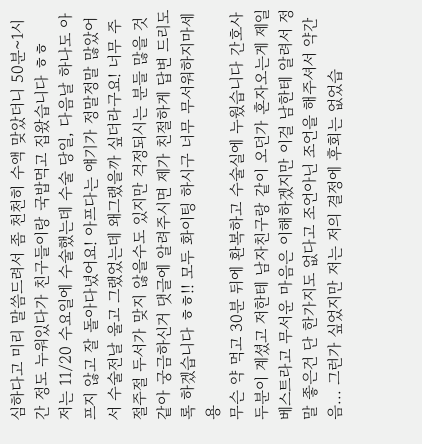심하다고 미리 말씀드려서 좀 천천히 수액 맞았더니 50분~1시간 정도 누워있다가 친구들이랑 국밥먹고 집왔습니다 ㅎㅎ
저는 11/20 수요일에 수술했는데 수술 당일, 다음날 하나도 아프지 않고 잘 돌아다녔어요! 아프다는 얘기가 정말정말 많았어서 수술전날 울고 그랬었는데 왜그랬을까 싶더라구요! 너무 주절주절 두서가 맞지 않을수도 있지만 걱정되시는 분들 많을 것 같아 궁금하신거 댓글에 알려주시면 제가 친절하게 답변 드리도록 하겠습니다 ㅎㅎ!! 모두 화이팅 하시구 너무 무서워하지마세용
무슨 약 먹고 30분 뒤에 환복하고 수술실에 누웠습니다 간호사 두분이 계셨고 저한테 남자친구랑 같이 오던가 혼자오는게 제일 베스트라고 무서운 마음은 이해하겠지만 이걸 남한테 알려서 정말 좋은건 단 한가지도 없다고 조언아닌 조언을 해주셔서 약간 음... 그런가 싶었지만 저는 저의 결정에 후회는 없었습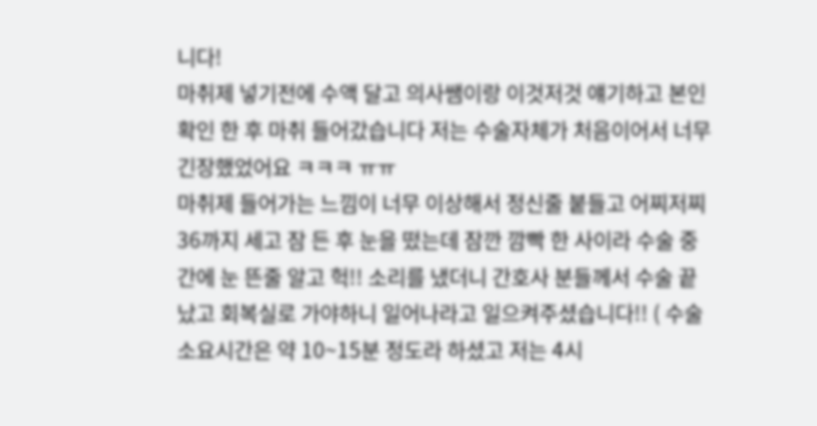니다!
마취제 넣기전에 수액 달고 의사쌤이랑 이것저것 얘기하고 본인확인 한 후 마취 들어갔습니다 저는 수술자체가 처음이어서 너무 긴장했었어요 ㅋㅋㅋ ㅠㅠ
마취제 들어가는 느낌이 너무 이상해서 정신줄 붙들고 어찌저찌 36까지 세고 잠 든 후 눈을 떴는데 잠깐 깜빡 한 사이라 수술 중간에 눈 뜬줄 알고 헉!! 소리를 냈더니 간호사 분들께서 수술 끝났고 회복실로 가야하니 일어나라고 일으켜주셨습니다!! ( 수술 소요시간은 약 10~15분 정도라 하셨고 저는 4시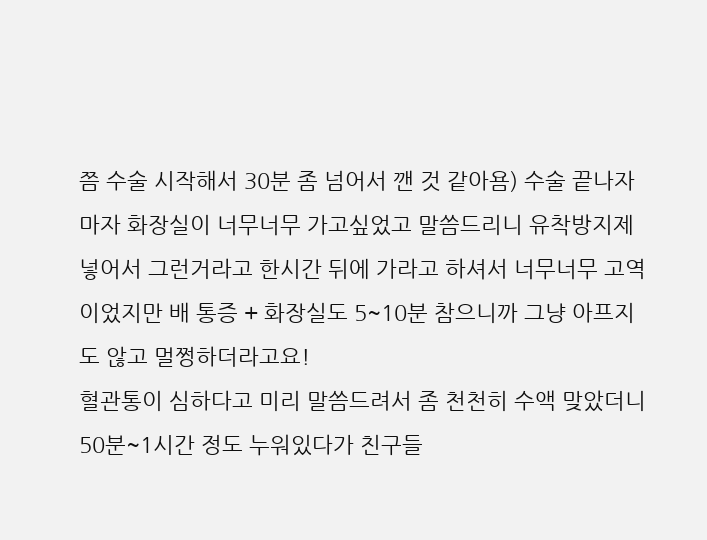쯤 수술 시작해서 30분 좀 넘어서 깬 것 같아욤) 수술 끝나자마자 화장실이 너무너무 가고싶었고 말씀드리니 유착방지제 넣어서 그런거라고 한시간 뒤에 가라고 하셔서 너무너무 고역이었지만 배 통증 + 화장실도 5~10분 참으니까 그냥 아프지도 않고 멀쩡하더라고요!
혈관통이 심하다고 미리 말씀드려서 좀 천천히 수액 맞았더니 50분~1시간 정도 누워있다가 친구들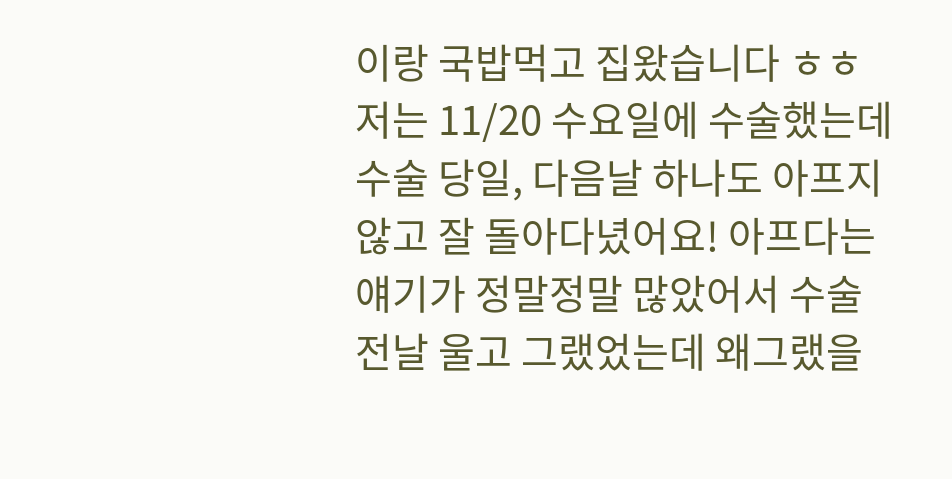이랑 국밥먹고 집왔습니다 ㅎㅎ
저는 11/20 수요일에 수술했는데 수술 당일, 다음날 하나도 아프지 않고 잘 돌아다녔어요! 아프다는 얘기가 정말정말 많았어서 수술전날 울고 그랬었는데 왜그랬을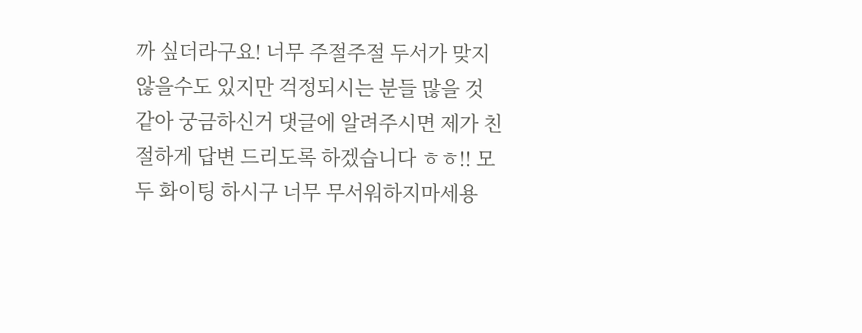까 싶더라구요! 너무 주절주절 두서가 맞지 않을수도 있지만 걱정되시는 분들 많을 것 같아 궁금하신거 댓글에 알려주시면 제가 친절하게 답변 드리도록 하겠습니다 ㅎㅎ!! 모두 화이팅 하시구 너무 무서워하지마세용